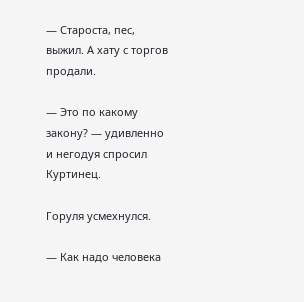— Староста, пес, выжил. А хату с торгов продали.

— Это по какому закону? — удивленно и негодуя спросил Куртинец.

Горуля усмехнулся.

— Как надо человека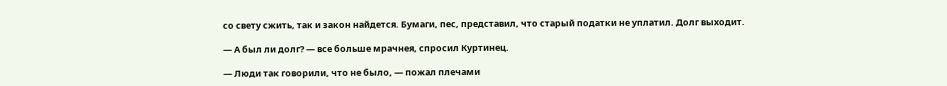со свету сжить, так и закон найдется. Бумаги, пес, представил, что старый податки не уплатил. Долг выходит.

— А был ли долг? — все больше мрачнея, спросил Куртинец.

— Люди так говорили, что не было, — пожал плечами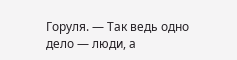Горуля. — Так ведь одно дело — люди, а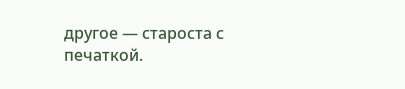другое — староста с печаткой.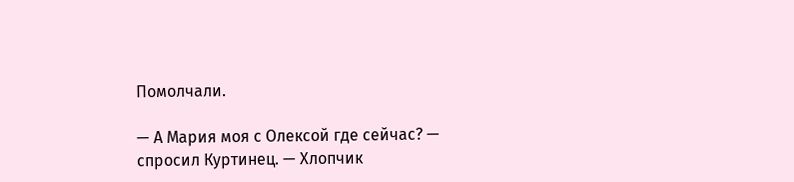Помолчали.

— А Мария моя с Олексой где сейчас? — спросил Куртинец. — Хлопчик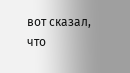вот сказал, что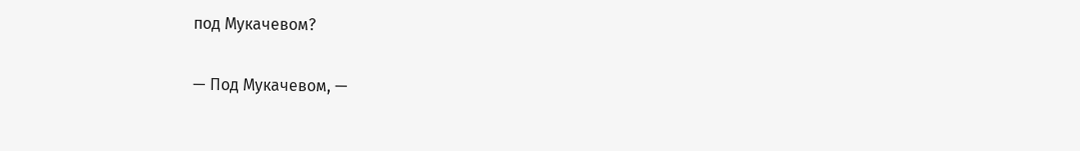под Мукачевом?

— Под Мукачевом, —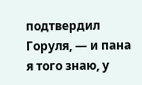подтвердил Горуля, — и пана я того знаю, у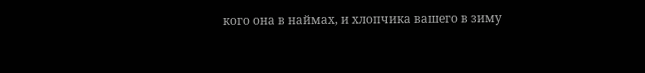кого она в наймах, и хлопчика вашего в зиму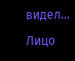видел…

Лицо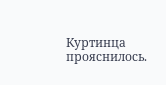Куртинца прояснилось.